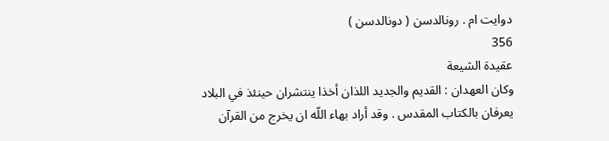دوايت ام . رونالدسن ( دونالدسن )
356
عقيدة الشيعة
وكان العهدان : القديم والجديد اللذان أخذا ينتشران حينئذ في البلاد يعرفان بالكتاب المقدس . وقد أراد بهاء اللّه ان يخرج من القرآن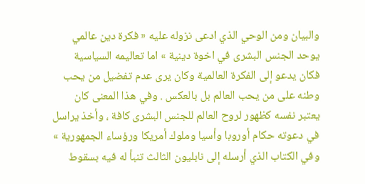والبيان ومن الوحي الذي ادعى نزوله عليه « فكرة دين عالمي يوحد الجنس البشرى في اخوة دينية » اما تعاليمه السياسية فكان يدعو إلى الفكرة العالمية وكان يرى عدم تفضيل من يحب وطنه على من يحب العالم بل بالعكس . وفي هذا المعنى كان يعتبر نفسه كظهور لروح العالم للجنس البشرى كافة ، وأخذ يراسل في دعوته حكام أوروبا وأسيا وملوك أمريكا ورؤساء الجمهورية » وفي الكتاب الذي أرسله إلى نابليون الثالث تنبأ له فيه بسقوط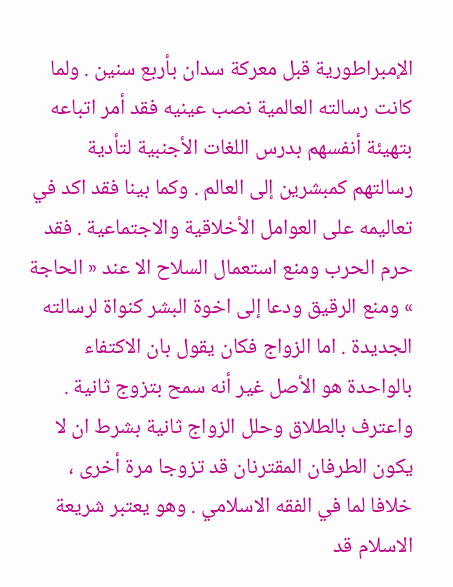الإمبراطورية قبل معركة سدان بأربع سنين . ولما كانت رسالته العالمية نصب عينيه فقد أمر اتباعه بتهيئة أنفسهم بدرس اللغات الأجنبية لتأدية رسالتهم كمبشرين إلى العالم . وكما بينا فقد اكد في تعاليمه على العوامل الأخلاقية والاجتماعية . فقد حرم الحرب ومنع استعمال السلاح الا عند « الحاجة » ومنع الرقيق ودعا إلى اخوة البشر كنواة لرسالته الجديدة . اما الزواج فكان يقول بان الاكتفاء بالواحدة هو الأصل غير أنه سمح بتزوج ثانية . واعترف بالطلاق وحلل الزواج ثانية بشرط ان لا يكون الطرفان المقترنان قد تزوجا مرة أخرى ، خلافا لما في الفقه الاسلامي . وهو يعتبر شريعة الاسلام قد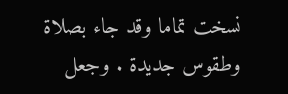نسخت تماما وقد جاء بصلاة وطقوس جديدة . وجعل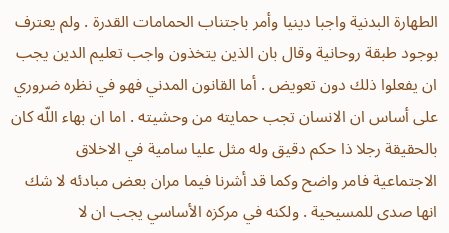الطهارة البدنية واجبا دينيا وأمر باجتناب الحمامات القدرة . ولم يعترف بوجود طبقة روحانية وقال بان الذين يتخذون واجب تعليم الدين يجب ان يفعلوا ذلك دون تعويض . أما القانون المدني فهو في نظره ضروري على أساس ان الانسان تجب حمايته من وحشيته . اما ان بهاء اللّه كان بالحقيقة رجلا ذا حكم دقيق وله مثل عليا سامية في الاخلاق الاجتماعية فامر واضح وكما قد أشرنا فيما مران بعض مبادئه لا شك انها صدى للمسيحية . ولكنه في مركزه الأساسي يجب ان لا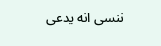ننسى انه يدعى